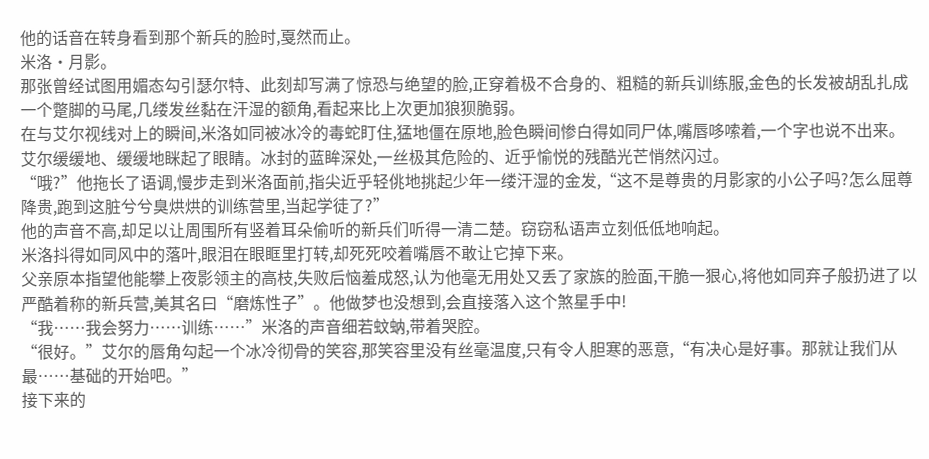他的话音在转身看到那个新兵的脸时,戛然而止。
米洛·月影。
那张曾经试图用媚态勾引瑟尔特、此刻却写满了惊恐与绝望的脸,正穿着极不合身的、粗糙的新兵训练服,金色的长发被胡乱扎成一个蹩脚的马尾,几缕发丝黏在汗湿的额角,看起来比上次更加狼狈脆弱。
在与艾尔视线对上的瞬间,米洛如同被冰冷的毒蛇盯住,猛地僵在原地,脸色瞬间惨白得如同尸体,嘴唇哆嗦着,一个字也说不出来。
艾尔缓缓地、缓缓地眯起了眼睛。冰封的蓝眸深处,一丝极其危险的、近乎愉悦的残酷光芒悄然闪过。
“哦?”他拖长了语调,慢步走到米洛面前,指尖近乎轻佻地挑起少年一缕汗湿的金发,“这不是尊贵的月影家的小公子吗?怎么屈尊降贵,跑到这脏兮兮臭烘烘的训练营里,当起学徒了?”
他的声音不高,却足以让周围所有竖着耳朵偷听的新兵们听得一清二楚。窃窃私语声立刻低低地响起。
米洛抖得如同风中的落叶,眼泪在眼眶里打转,却死死咬着嘴唇不敢让它掉下来。
父亲原本指望他能攀上夜影领主的高枝,失败后恼羞成怒,认为他毫无用处又丢了家族的脸面,干脆一狠心,将他如同弃子般扔进了以严酷着称的新兵营,美其名曰“磨炼性子”。他做梦也没想到,会直接落入这个煞星手中!
“我……我会努力……训练……”米洛的声音细若蚊蚋,带着哭腔。
“很好。”艾尔的唇角勾起一个冰冷彻骨的笑容,那笑容里没有丝毫温度,只有令人胆寒的恶意,“有决心是好事。那就让我们从最……基础的开始吧。”
接下来的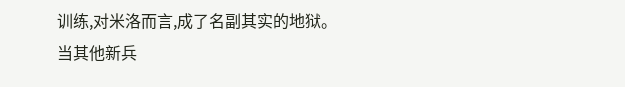训练,对米洛而言,成了名副其实的地狱。
当其他新兵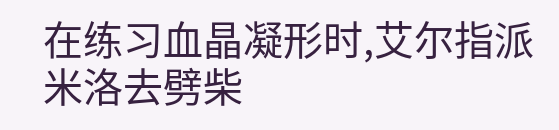在练习血晶凝形时,艾尔指派米洛去劈柴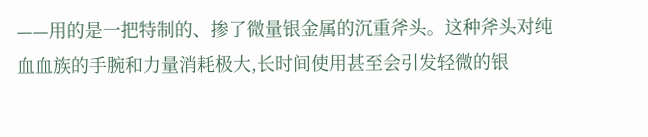——用的是一把特制的、掺了微量银金属的沉重斧头。这种斧头对纯血血族的手腕和力量消耗极大,长时间使用甚至会引发轻微的银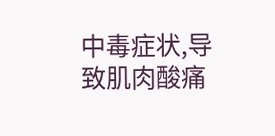中毒症状,导致肌肉酸痛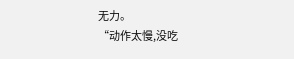无力。
“动作太慢,没吃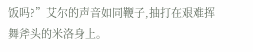饭吗?”艾尔的声音如同鞭子,抽打在艰难挥舞斧头的米洛身上。